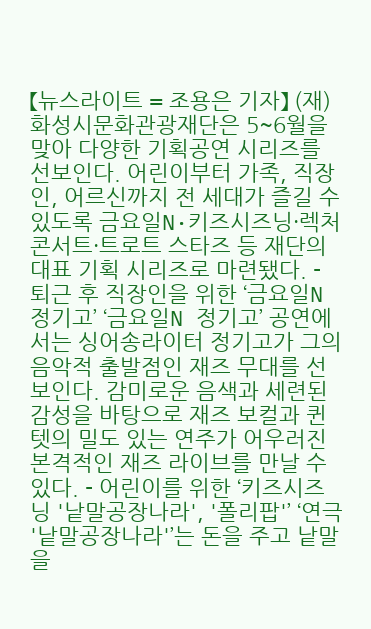【뉴스라이트 = 조용은 기자】 (재)화성시문화관광재단은 5~6월을 맞아 다양한 기획공연 시리즈를 선보인다. 어린이부터 가족, 직장인, 어르신까지 전 세대가 즐길 수 있도록 금요일N·키즈시즈닝·렉처콘서트·트로트 스타즈 등 재단의 대표 기획 시리즈로 마련됐다. - 퇴근 후 직장인을 위한 ‘금요일N 정기고’ ‘금요일N 정기고’ 공연에서는 싱어송라이터 정기고가 그의 음악적 출발점인 재즈 무대를 선보인다. 감미로운 음색과 세련된 감성을 바탕으로 재즈 보컬과 퀸텟의 밀도 있는 연주가 어우러진 본격적인 재즈 라이브를 만날 수 있다. - 어린이를 위한 ‘키즈시즈닝 '낱말공장나라', '폴리팝'’ ‘연극 '낱말공장나라'’는 돈을 주고 낱말을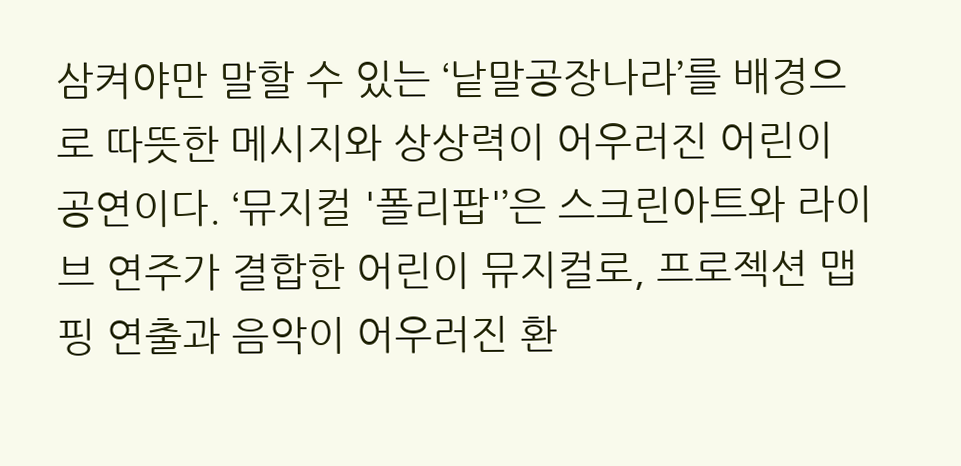삼켜야만 말할 수 있는 ‘낱말공장나라’를 배경으로 따뜻한 메시지와 상상력이 어우러진 어린이 공연이다. ‘뮤지컬 '폴리팝'’은 스크린아트와 라이브 연주가 결합한 어린이 뮤지컬로, 프로젝션 맵핑 연출과 음악이 어우러진 환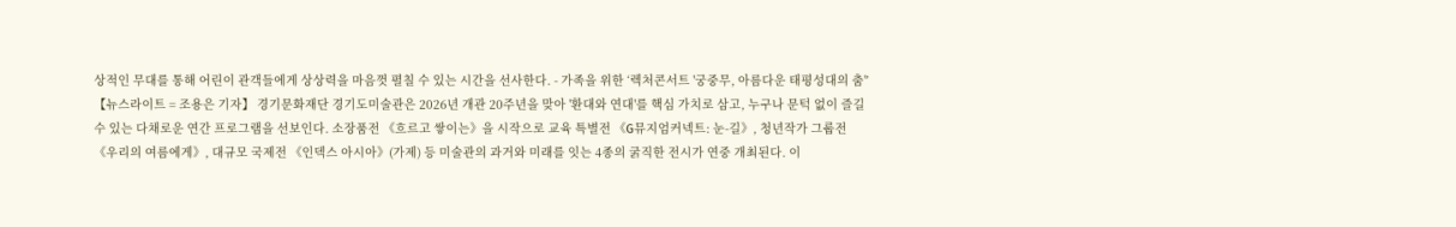상적인 무대를 통해 어린이 관객들에게 상상력을 마음껏 펼칠 수 있는 시간을 선사한다. - 가족을 위한 ‘렉처콘서트 '궁중무, 아름다운 태평성대의 춤'’
【뉴스라이트 = 조용은 기자】 경기문화재단 경기도미술관은 2026년 개관 20주년을 맞아 '환대와 연대'를 핵심 가치로 삼고, 누구나 문턱 없이 즐길 수 있는 다채로운 연간 프로그램을 선보인다. 소장품전 《흐르고 쌓이는》을 시작으로 교육 특별전 《G뮤지엄커넥트: 눈-길》, 청년작가 그룹전 《우리의 여름에게》, 대규모 국제전 《인덱스 아시아》(가제) 등 미술관의 과거와 미래를 잇는 4종의 굵직한 전시가 연중 개최된다. 이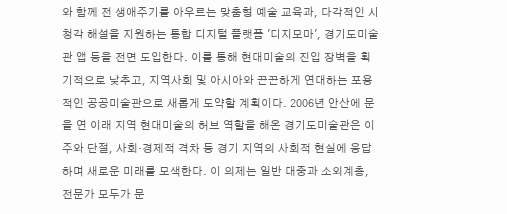와 함께 전 생애주기를 아우르는 맞춤형 예술 교육과, 다각적인 시청각 해설을 지원하는 통합 디지털 플랫폼 '디지모마', 경기도미술관 앱 등을 전면 도입한다. 이를 통해 현대미술의 진입 장벽을 획기적으로 낮추고, 지역사회 및 아시아와 끈끈하게 연대하는 포용적인 공공미술관으로 새롭게 도약할 계획이다. 2006년 안산에 문을 연 이래 지역 현대미술의 허브 역할을 해온 경기도미술관은 이주와 단절, 사회·경제적 격차 등 경기 지역의 사회적 현실에 응답하며 새로운 미래를 모색한다. 이 의제는 일반 대중과 소외계층, 전문가 모두가 문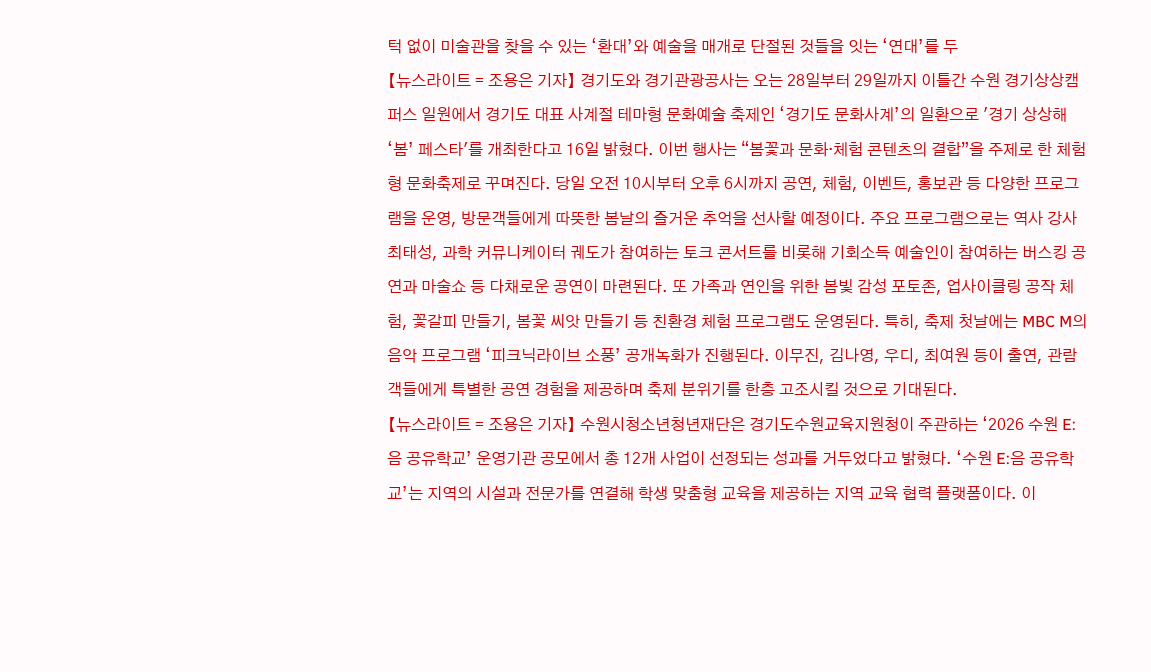턱 없이 미술관을 찾을 수 있는 ‘환대’와 예술을 매개로 단절된 것들을 잇는 ‘연대’를 두
【뉴스라이트 = 조용은 기자】 경기도와 경기관광공사는 오는 28일부터 29일까지 이틀간 수원 경기상상캠퍼스 일원에서 경기도 대표 사계절 테마형 문화예술 축제인 ‘경기도 문화사계’의 일환으로 '경기 상상해 ‘봄’ 페스타'를 개최한다고 16일 밝혔다. 이번 행사는 “봄꽃과 문화·체험 콘텐츠의 결합”을 주제로 한 체험형 문화축제로 꾸며진다. 당일 오전 10시부터 오후 6시까지 공연, 체험, 이벤트, 홍보관 등 다양한 프로그램을 운영, 방문객들에게 따뜻한 봄날의 즐거운 추억을 선사할 예정이다. 주요 프로그램으로는 역사 강사 최태성, 과학 커뮤니케이터 궤도가 참여하는 토크 콘서트를 비롯해 기회소득 예술인이 참여하는 버스킹 공연과 마술쇼 등 다채로운 공연이 마련된다. 또 가족과 연인을 위한 봄빛 감성 포토존, 업사이클링 공작 체험, 꽃갈피 만들기, 봄꽃 씨앗 만들기 등 친환경 체험 프로그램도 운영된다. 특히, 축제 첫날에는 MBC M의 음악 프로그램 ‘피크닉라이브 소풍’ 공개녹화가 진행된다. 이무진, 김나영, 우디, 최여원 등이 출연, 관람객들에게 특별한 공연 경험을 제공하며 축제 분위기를 한층 고조시킬 것으로 기대된다.
【뉴스라이트 = 조용은 기자】 수원시청소년청년재단은 경기도수원교육지원청이 주관하는 ‘2026 수원 E:음 공유학교’ 운영기관 공모에서 총 12개 사업이 선정되는 성과를 거두었다고 밝혔다. ‘수원 E:음 공유학교’는 지역의 시설과 전문가를 연결해 학생 맞춤형 교육을 제공하는 지역 교육 협력 플랫폼이다. 이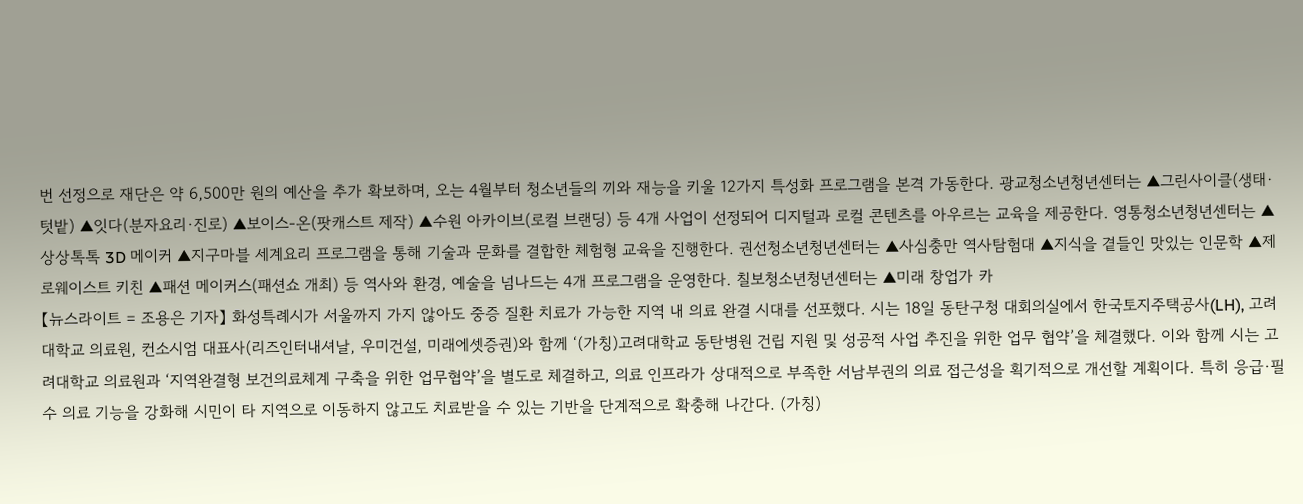번 선정으로 재단은 약 6,500만 원의 예산을 추가 확보하며, 오는 4월부터 청소년들의 끼와 재능을 키울 12가지 특성화 프로그램을 본격 가동한다. 광교청소년청년센터는 ▲그린사이클(생태·텃밭) ▲잇다(분자요리·진로) ▲보이스-온(팟캐스트 제작) ▲수원 아카이브(로컬 브랜딩) 등 4개 사업이 선정되어 디지털과 로컬 콘텐츠를 아우르는 교육을 제공한다. 영통청소년청년센터는 ▲상상톡톡 3D 메이커 ▲지구마블 세계요리 프로그램을 통해 기술과 문화를 결합한 체험형 교육을 진행한다. 권선청소년청년센터는 ▲사심충만 역사탐험대 ▲지식을 곁들인 맛있는 인문학 ▲제로웨이스트 키친 ▲패션 메이커스(패션쇼 개최) 등 역사와 환경, 예술을 넘나드는 4개 프로그램을 운영한다. 칠보청소년청년센터는 ▲미래 창업가 카
【뉴스라이트 = 조용은 기자】 화성특례시가 서울까지 가지 않아도 중증 질환 치료가 가능한 지역 내 의료 완결 시대를 선포했다. 시는 18일 동탄구청 대회의실에서 한국토지주택공사(LH), 고려대학교 의료원, 컨소시엄 대표사(리즈인터내셔날, 우미건설, 미래에셋증권)와 함께 ‘(가칭)고려대학교 동탄병원 건립 지원 및 성공적 사업 추진을 위한 업무 협약’을 체결했다. 이와 함께 시는 고려대학교 의료원과 ‘지역완결형 보건의료체계 구축을 위한 업무협약’을 별도로 체결하고, 의료 인프라가 상대적으로 부족한 서남부권의 의료 접근성을 획기적으로 개선할 계획이다. 특히 응급·필수 의료 기능을 강화해 시민이 타 지역으로 이동하지 않고도 치료받을 수 있는 기반을 단계적으로 확충해 나간다. (가칭)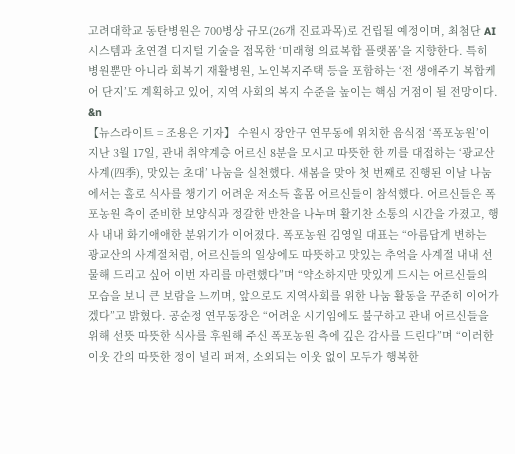고려대학교 동탄병원은 700병상 규모(26개 진료과목)로 건립될 예정이며, 최첨단 AI 시스템과 초연결 디지털 기술을 접목한 ‘미래형 의료복합 플랫폼’을 지향한다. 특히 병원뿐만 아니라 회복기 재활병원, 노인복지주택 등을 포함하는 ‘전 생애주기 복합케어 단지’도 계획하고 있어, 지역 사회의 복지 수준을 높이는 핵심 거점이 될 전망이다. &n
【뉴스라이트 = 조용은 기자】 수원시 장안구 연무동에 위치한 음식점 ‘폭포농원’이 지난 3월 17일, 관내 취약계층 어르신 8분을 모시고 따뜻한 한 끼를 대접하는 ‘광교산 사계(四季), 맛있는 초대’ 나눔을 실천했다. 새봄을 맞아 첫 번째로 진행된 이날 나눔에서는 홀로 식사를 챙기기 어려운 저소득 홀몸 어르신들이 참석했다. 어르신들은 폭포농원 측이 준비한 보양식과 정갈한 반찬을 나누며 활기찬 소통의 시간을 가졌고, 행사 내내 화기애애한 분위기가 이어졌다. 폭포농원 김영일 대표는 “아름답게 변하는 광교산의 사계절처럼, 어르신들의 일상에도 따뜻하고 맛있는 추억을 사계절 내내 선물해 드리고 싶어 이번 자리를 마련했다”며 “약소하지만 맛있게 드시는 어르신들의 모습을 보니 큰 보람을 느끼며, 앞으로도 지역사회를 위한 나눔 활동을 꾸준히 이어가겠다”고 밝혔다. 공순정 연무동장은 “어려운 시기임에도 불구하고 관내 어르신들을 위해 선뜻 따뜻한 식사를 후원해 주신 폭포농원 측에 깊은 감사를 드린다”며 “이러한 이웃 간의 따뜻한 정이 널리 퍼져, 소외되는 이웃 없이 모두가 행복한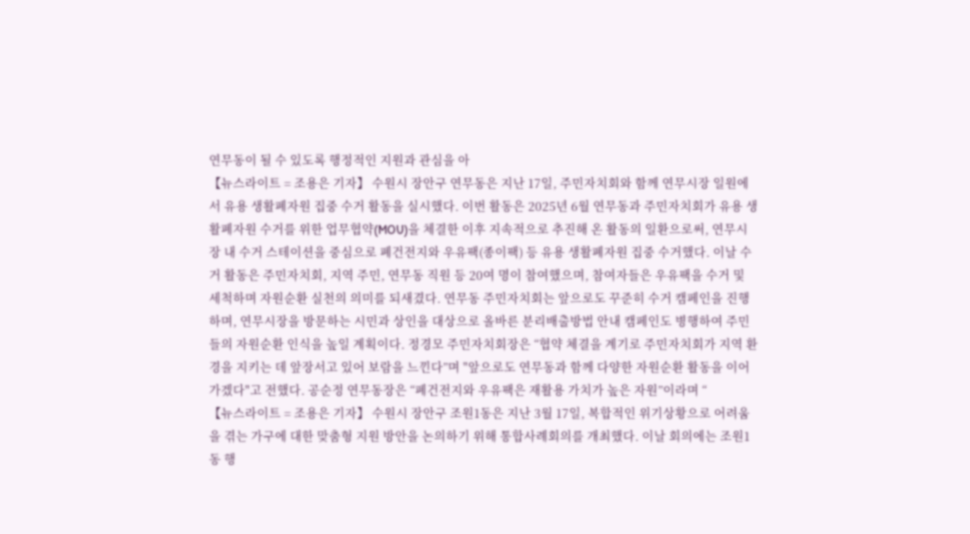연무동이 될 수 있도록 행정적인 지원과 관심을 아
【뉴스라이트 = 조용은 기자】 수원시 장안구 연무동은 지난 17일, 주민자치회와 함께 연무시장 일원에서 유용 생활폐자원 집중 수거 활동을 실시했다. 이번 활동은 2025년 6월 연무동과 주민자치회가 유용 생활폐자원 수거를 위한 업무협약(MOU)을 체결한 이후 지속적으로 추진해 온 활동의 일환으로써, 연무시장 내 수거 스테이션을 중심으로 폐건전지와 우유팩(종이팩) 등 유용 생활폐자원 집중 수거했다. 이날 수거 활동은 주민자치회, 지역 주민, 연무동 직원 등 20여 명이 참여했으며, 참여자들은 우유팩을 수거 및 세척하며 자원순환 실천의 의미를 되새겼다. 연무동 주민자치회는 앞으로도 꾸준히 수거 캠페인을 진행하며, 연무시장을 방문하는 시민과 상인을 대상으로 올바른 분리배출방법 안내 캠페인도 병행하여 주민들의 자원순환 인식을 높일 계획이다. 정경모 주민자치회장은 “협약 체결을 계기로 주민자치회가 지역 환경을 지키는 데 앞장서고 있어 보람을 느낀다”며 "앞으로도 연무동과 함께 다양한 자원순환 활동을 이어가겠다"고 전했다. 공순정 연무동장은 “폐건전지와 우유팩은 재활용 가치가 높은 자원”이라며 “
【뉴스라이트 = 조용은 기자】 수원시 장안구 조원1동은 지난 3월 17일, 복합적인 위기상황으로 어려움을 겪는 가구에 대한 맞춤형 지원 방안을 논의하기 위해 통합사례회의를 개최했다. 이날 회의에는 조원1동 행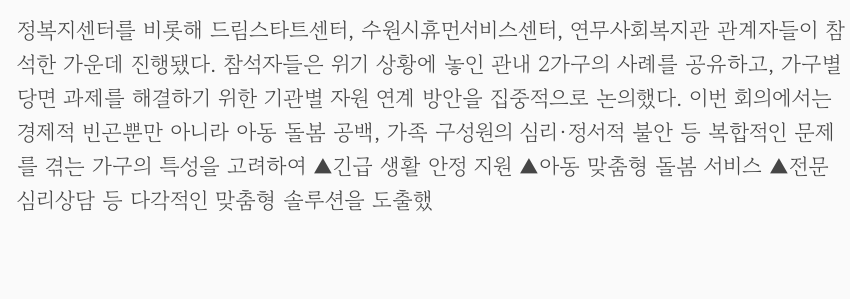정복지센터를 비롯해 드림스타트센터, 수원시휴먼서비스센터, 연무사회복지관 관계자들이 참석한 가운데 진행됐다. 참석자들은 위기 상황에 놓인 관내 2가구의 사례를 공유하고, 가구별 당면 과제를 해결하기 위한 기관별 자원 연계 방안을 집중적으로 논의했다. 이번 회의에서는 경제적 빈곤뿐만 아니라 아동 돌봄 공백, 가족 구성원의 심리·정서적 불안 등 복합적인 문제를 겪는 가구의 특성을 고려하여 ▲긴급 생활 안정 지원 ▲아동 맞춤형 돌봄 서비스 ▲전문 심리상담 등 다각적인 맞춤형 솔루션을 도출했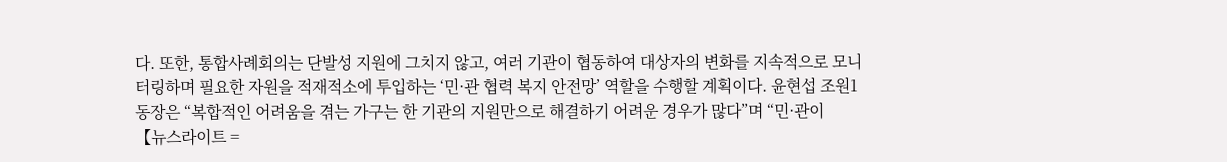다. 또한, 통합사례회의는 단발성 지원에 그치지 않고, 여러 기관이 협동하여 대상자의 변화를 지속적으로 모니터링하며 필요한 자원을 적재적소에 투입하는 ‘민·관 협력 복지 안전망’ 역할을 수행할 계획이다. 윤현섭 조원1동장은 “복합적인 어려움을 겪는 가구는 한 기관의 지원만으로 해결하기 어려운 경우가 많다”며 “민·관이
【뉴스라이트 =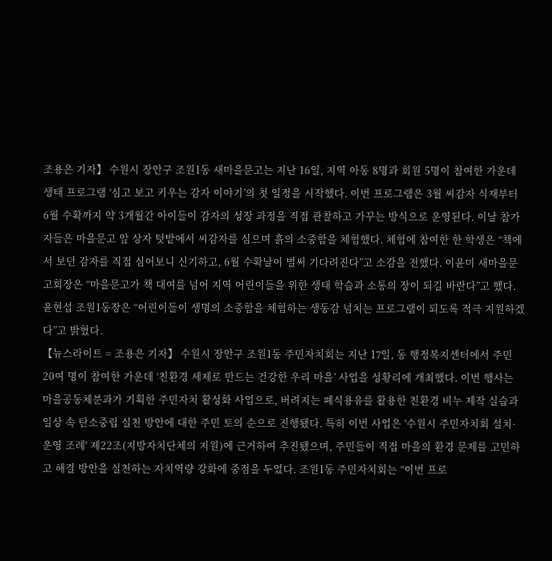조용은 기자】 수원시 장안구 조원1동 새마을문고는 지난 16일, 지역 아동 8명과 회원 5명이 참여한 가운데 생태 프로그램 ‘심고 보고 키우는 감자 이야기’의 첫 일정을 시작했다. 이번 프로그램은 3월 씨감자 식재부터 6월 수확까지 약 3개월간 아이들이 감자의 성장 과정을 직접 관찰하고 가꾸는 방식으로 운영된다. 이날 참가자들은 마을문고 앞 상자 텃밭에서 씨감자를 심으며 흙의 소중함을 체험했다. 체험에 참여한 한 학생은 “책에서 보던 감자를 직접 심어보니 신기하고, 6월 수확날이 벌써 기다려진다”고 소감을 전했다. 이윤미 새마을문고회장은 “마을문고가 책 대여를 넘어 지역 어린이들을 위한 생태 학습과 소통의 장이 되길 바란다”고 했다. 윤현섭 조원1동장은 “어린이들이 생명의 소중함을 체험하는 생동감 넘치는 프로그램이 되도록 적극 지원하겠다”고 밝혔다.
【뉴스라이트 = 조용은 기자】 수원시 장안구 조원1동 주민자치회는 지난 17일, 동 행정복지센터에서 주민 20여 명이 참여한 가운데 ‘친환경 세제로 만드는 건강한 우리 마을’ 사업을 성황리에 개최했다. 이번 행사는 마을공동체분과가 기획한 주민자치 활성화 사업으로, 버려지는 폐식용유를 활용한 친환경 비누 제작 실습과 일상 속 탄소중립 실천 방안에 대한 주민 토의 순으로 진행됐다. 특히 이번 사업은 '수원시 주민자치회 설치·운영 조례' 제22조(지방자치단체의 지원)에 근거하여 추진됐으며, 주민들이 직접 마을의 환경 문제를 고민하고 해결 방안을 실천하는 자치역량 강화에 중점을 두었다. 조원1동 주민자치회는 “이번 프로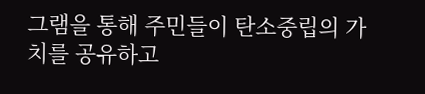그램을 통해 주민들이 탄소중립의 가치를 공유하고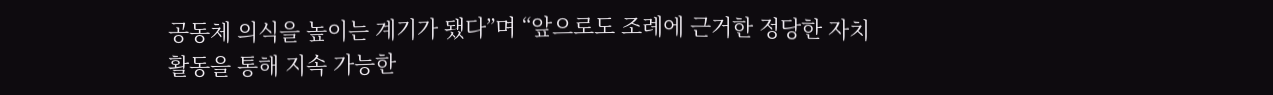공동체 의식을 높이는 계기가 됐다”며 “앞으로도 조례에 근거한 정당한 자치활동을 통해 지속 가능한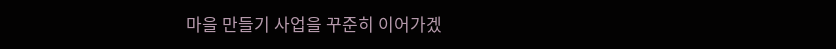마을 만들기 사업을 꾸준히 이어가겠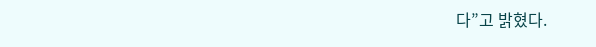다”고 밝혔다.